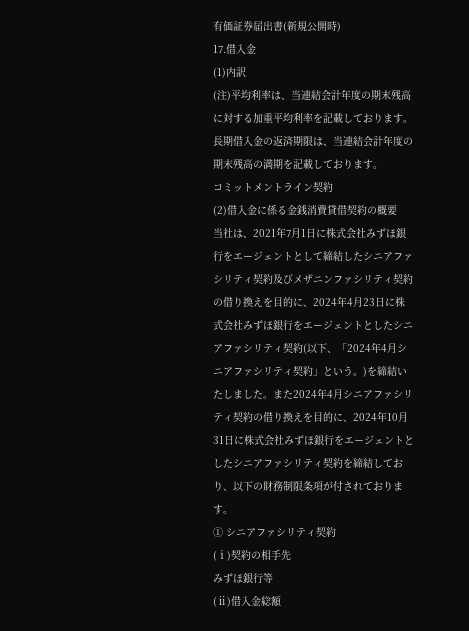有価証券届出書(新規公開時)
17.借入金
(1)内訳
(注)平均利率は、当連結会計年度の期末残高に対する加重平均利率を記載しております。長期借入金の返済期限は、当連結会計年度の期末残高の満期を記載しております。
コミットメントライン契約
(2)借入金に係る金銭消費貸借契約の概要
当社は、2021年7月1日に株式会社みずほ銀行をエージェントとして締結したシニアファシリティ契約及びメザニンファシリティ契約の借り換えを目的に、2024年4月23日に株式会社みずほ銀行をエージェントとしたシニアファシリティ契約(以下、「2024年4月シニアファシリティ契約」という。)を締結いたしました。また2024年4月シニアファシリティ契約の借り換えを目的に、2024年10月31日に株式会社みずほ銀行をエージェントとしたシニアファシリティ契約を締結しており、以下の財務制限条項が付されております。
① シニアファシリティ契約
(ⅰ)契約の相手先
みずほ銀行等
(ⅱ)借入金総額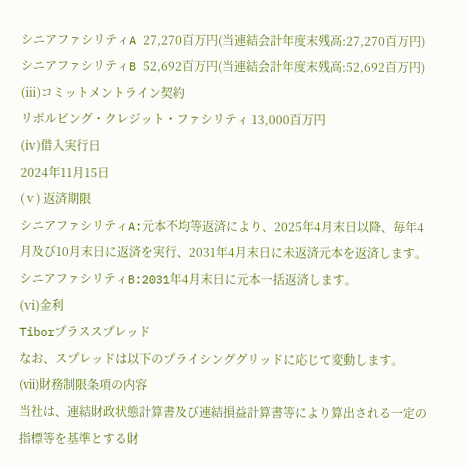シニアファシリティA 27,270百万円(当連結会計年度末残高:27,270百万円)
シニアファシリティB 52,692百万円(当連結会計年度末残高:52,692百万円)
(ⅲ)コミットメントライン契約
リボルビング・クレジット・ファシリティ 13,000百万円
(ⅳ)借入実行日
2024年11月15日
(ⅴ) 返済期限
シニアファシリティA:元本不均等返済により、2025年4月末日以降、毎年4月及び10月末日に返済を実行、2031年4月末日に未返済元本を返済します。
シニアファシリティB:2031年4月末日に元本一括返済します。
(ⅵ)金利
Tiborプラススプレッド
なお、スプレッドは以下のプライシンググリッドに応じて変動します。
(ⅶ)財務制限条項の内容
当社は、連結財政状態計算書及び連結損益計算書等により算出される一定の指標等を基準とする財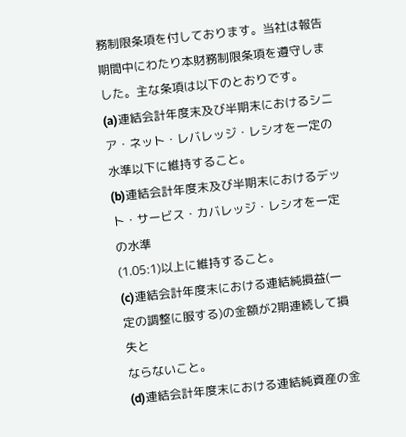務制限条項を付しております。当社は報告期間中にわたり本財務制限条項を遵守しました。主な条項は以下のとおりです。
(a)連結会計年度末及び半期末におけるシニア・ネット・レバレッジ・レシオを一定の水準以下に維持すること。
(b)連結会計年度末及び半期末におけるデット・サービス・カバレッジ・レシオを一定の水準
(1.05:1)以上に維持すること。
(c)連結会計年度末における連結純損益(一定の調整に服する)の金額が2期連続して損失と
ならないこと。
(d)連結会計年度末における連結純資産の金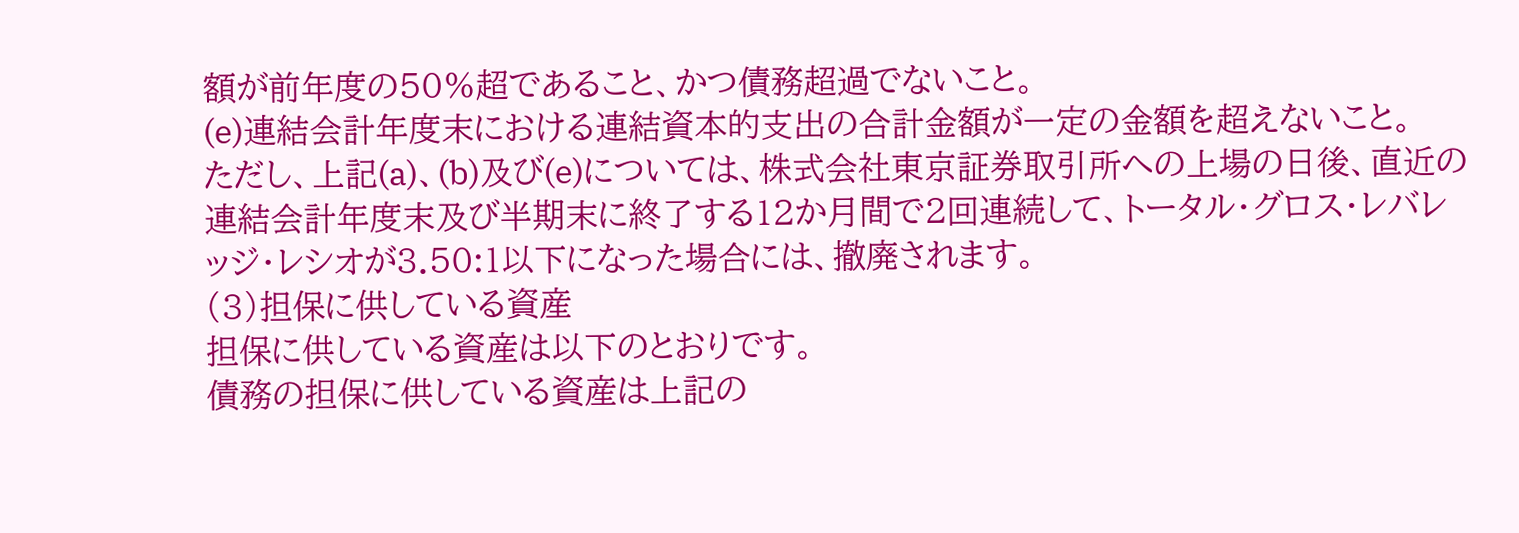額が前年度の50%超であること、かつ債務超過でないこと。
(e)連結会計年度末における連結資本的支出の合計金額が一定の金額を超えないこと。
ただし、上記(a)、(b)及び(e)については、株式会社東京証券取引所への上場の日後、直近の連結会計年度末及び半期末に終了する12か月間で2回連続して、トータル・グロス・レバレッジ・レシオが3.50:1以下になった場合には、撤廃されます。
(3)担保に供している資産
担保に供している資産は以下のとおりです。
債務の担保に供している資産は上記の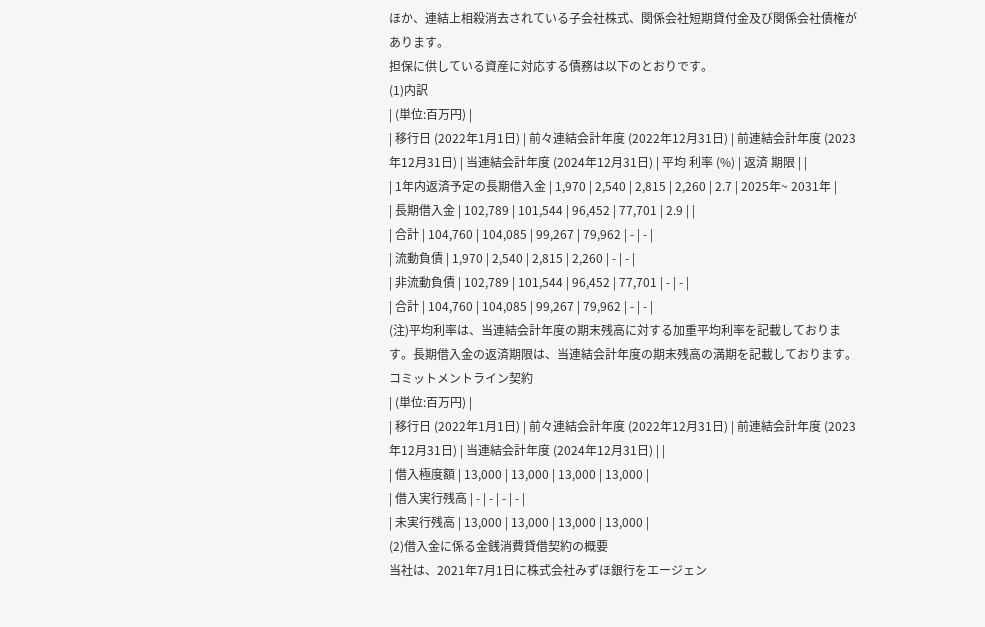ほか、連結上相殺消去されている子会社株式、関係会社短期貸付金及び関係会社債権があります。
担保に供している資産に対応する債務は以下のとおりです。
(1)内訳
| (単位:百万円) |
| 移行日 (2022年1月1日) | 前々連結会計年度 (2022年12月31日) | 前連結会計年度 (2023年12月31日) | 当連結会計年度 (2024年12月31日) | 平均 利率 (%) | 返済 期限 | |
| 1年内返済予定の長期借入金 | 1,970 | 2,540 | 2,815 | 2,260 | 2.7 | 2025年~ 2031年 |
| 長期借入金 | 102,789 | 101,544 | 96,452 | 77,701 | 2.9 | |
| 合計 | 104,760 | 104,085 | 99,267 | 79,962 | - | - |
| 流動負債 | 1,970 | 2,540 | 2,815 | 2,260 | - | - |
| 非流動負債 | 102,789 | 101,544 | 96,452 | 77,701 | - | - |
| 合計 | 104,760 | 104,085 | 99,267 | 79,962 | - | - |
(注)平均利率は、当連結会計年度の期末残高に対する加重平均利率を記載しております。長期借入金の返済期限は、当連結会計年度の期末残高の満期を記載しております。
コミットメントライン契約
| (単位:百万円) |
| 移行日 (2022年1月1日) | 前々連結会計年度 (2022年12月31日) | 前連結会計年度 (2023年12月31日) | 当連結会計年度 (2024年12月31日) | |
| 借入極度額 | 13,000 | 13,000 | 13,000 | 13,000 |
| 借入実行残高 | - | - | - | - |
| 未実行残高 | 13,000 | 13,000 | 13,000 | 13,000 |
(2)借入金に係る金銭消費貸借契約の概要
当社は、2021年7月1日に株式会社みずほ銀行をエージェン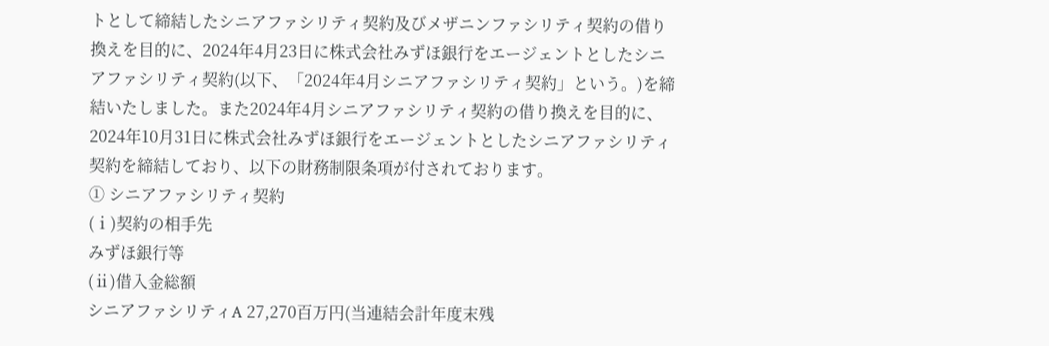トとして締結したシニアファシリティ契約及びメザニンファシリティ契約の借り換えを目的に、2024年4月23日に株式会社みずほ銀行をエージェントとしたシニアファシリティ契約(以下、「2024年4月シニアファシリティ契約」という。)を締結いたしました。また2024年4月シニアファシリティ契約の借り換えを目的に、2024年10月31日に株式会社みずほ銀行をエージェントとしたシニアファシリティ契約を締結しており、以下の財務制限条項が付されております。
① シニアファシリティ契約
(ⅰ)契約の相手先
みずほ銀行等
(ⅱ)借入金総額
シニアファシリティA 27,270百万円(当連結会計年度末残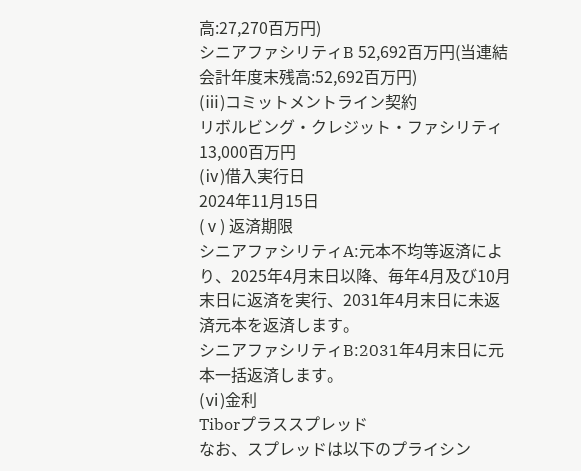高:27,270百万円)
シニアファシリティB 52,692百万円(当連結会計年度末残高:52,692百万円)
(ⅲ)コミットメントライン契約
リボルビング・クレジット・ファシリティ 13,000百万円
(ⅳ)借入実行日
2024年11月15日
(ⅴ) 返済期限
シニアファシリティA:元本不均等返済により、2025年4月末日以降、毎年4月及び10月末日に返済を実行、2031年4月末日に未返済元本を返済します。
シニアファシリティB:2031年4月末日に元本一括返済します。
(ⅵ)金利
Tiborプラススプレッド
なお、スプレッドは以下のプライシン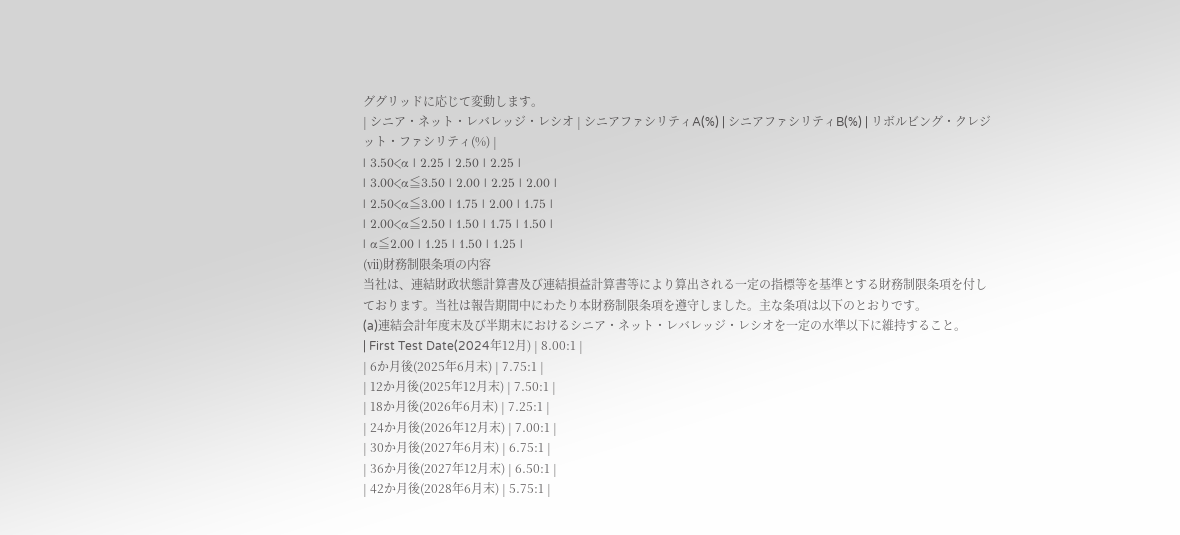ググリッドに応じて変動します。
| シニア・ネット・レバレッジ・レシオ | シニアファシリティA(%) | シニアファシリティB(%) | リボルビング・クレジット・ファシリティ(%) |
| 3.50<α | 2.25 | 2.50 | 2.25 |
| 3.00<α≦3.50 | 2.00 | 2.25 | 2.00 |
| 2.50<α≦3.00 | 1.75 | 2.00 | 1.75 |
| 2.00<α≦2.50 | 1.50 | 1.75 | 1.50 |
| α≦2.00 | 1.25 | 1.50 | 1.25 |
(ⅶ)財務制限条項の内容
当社は、連結財政状態計算書及び連結損益計算書等により算出される一定の指標等を基準とする財務制限条項を付しております。当社は報告期間中にわたり本財務制限条項を遵守しました。主な条項は以下のとおりです。
(a)連結会計年度末及び半期末におけるシニア・ネット・レバレッジ・レシオを一定の水準以下に維持すること。
| First Test Date(2024年12月) | 8.00:1 |
| 6か月後(2025年6月末) | 7.75:1 |
| 12か月後(2025年12月末) | 7.50:1 |
| 18か月後(2026年6月末) | 7.25:1 |
| 24か月後(2026年12月末) | 7.00:1 |
| 30か月後(2027年6月末) | 6.75:1 |
| 36か月後(2027年12月末) | 6.50:1 |
| 42か月後(2028年6月末) | 5.75:1 |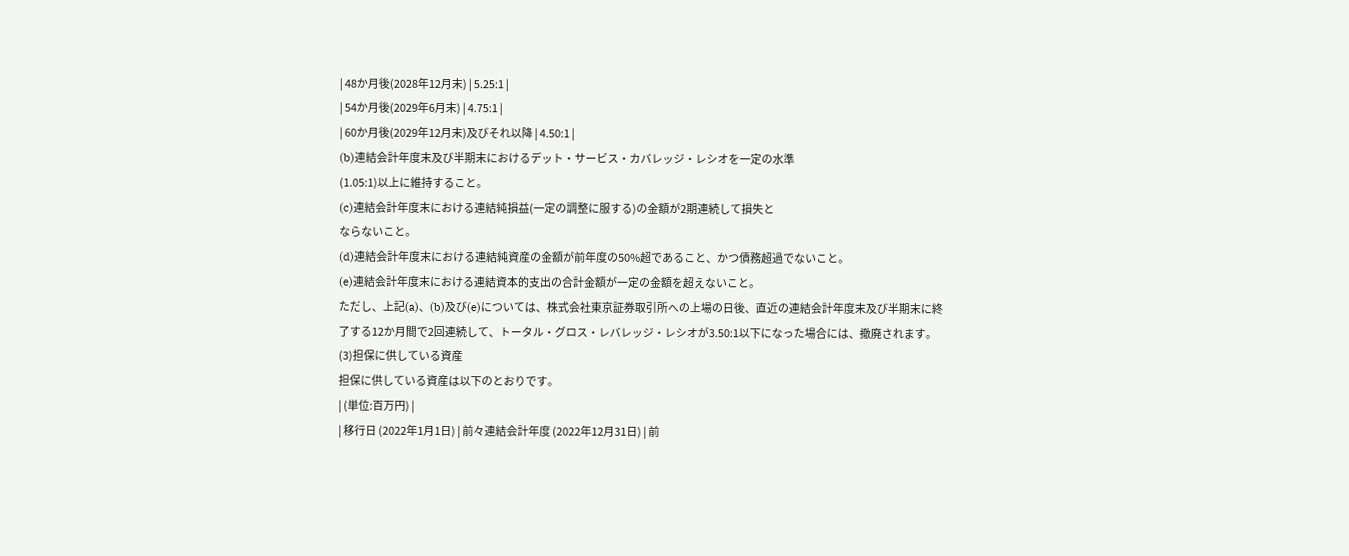| 48か月後(2028年12月末) | 5.25:1 |
| 54か月後(2029年6月末) | 4.75:1 |
| 60か月後(2029年12月末)及びそれ以降 | 4.50:1 |
(b)連結会計年度末及び半期末におけるデット・サービス・カバレッジ・レシオを一定の水準
(1.05:1)以上に維持すること。
(c)連結会計年度末における連結純損益(一定の調整に服する)の金額が2期連続して損失と
ならないこと。
(d)連結会計年度末における連結純資産の金額が前年度の50%超であること、かつ債務超過でないこと。
(e)連結会計年度末における連結資本的支出の合計金額が一定の金額を超えないこと。
ただし、上記(a)、(b)及び(e)については、株式会社東京証券取引所への上場の日後、直近の連結会計年度末及び半期末に終了する12か月間で2回連続して、トータル・グロス・レバレッジ・レシオが3.50:1以下になった場合には、撤廃されます。
(3)担保に供している資産
担保に供している資産は以下のとおりです。
| (単位:百万円) |
| 移行日 (2022年1月1日) | 前々連結会計年度 (2022年12月31日) | 前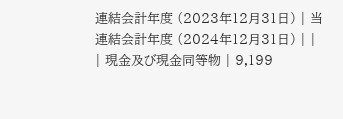連結会計年度 (2023年12月31日) | 当連結会計年度 (2024年12月31日) | |
| 現金及び現金同等物 | 9,199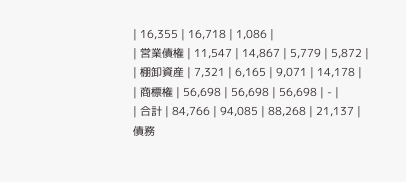| 16,355 | 16,718 | 1,086 |
| 営業債権 | 11,547 | 14,867 | 5,779 | 5,872 |
| 棚卸資産 | 7,321 | 6,165 | 9,071 | 14,178 |
| 商標権 | 56,698 | 56,698 | 56,698 | - |
| 合計 | 84,766 | 94,085 | 88,268 | 21,137 |
債務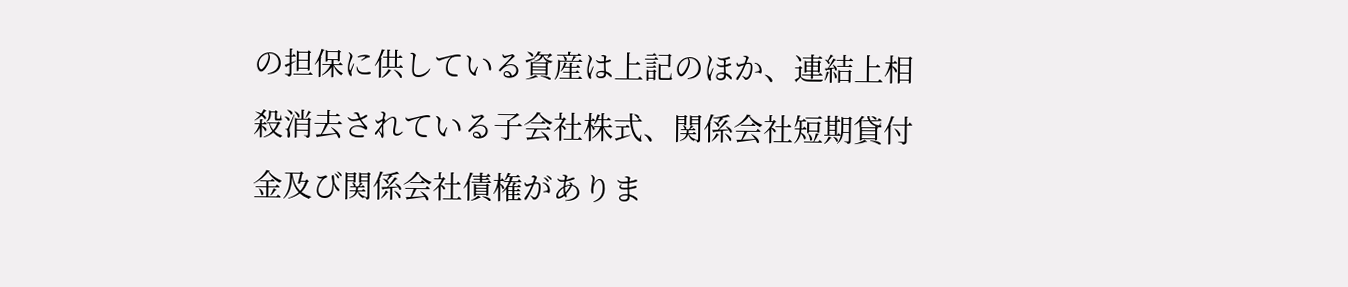の担保に供している資産は上記のほか、連結上相殺消去されている子会社株式、関係会社短期貸付金及び関係会社債権がありま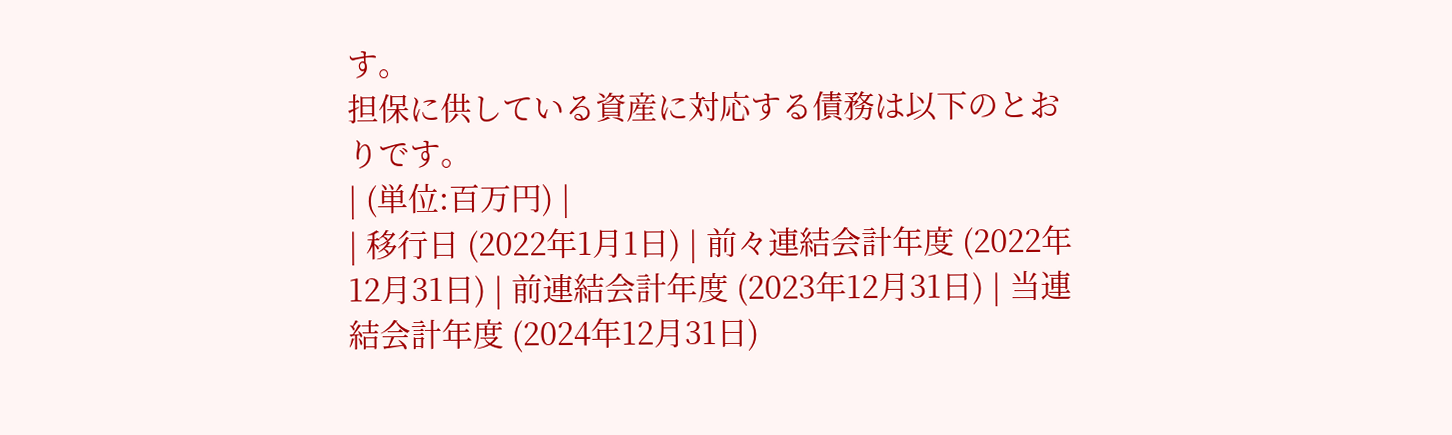す。
担保に供している資産に対応する債務は以下のとおりです。
| (単位:百万円) |
| 移行日 (2022年1月1日) | 前々連結会計年度 (2022年12月31日) | 前連結会計年度 (2023年12月31日) | 当連結会計年度 (2024年12月31日)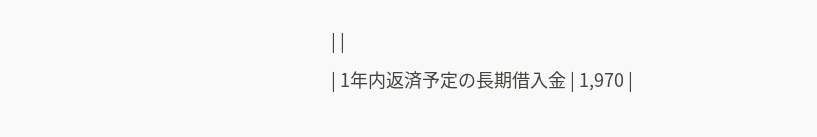| |
| 1年内返済予定の長期借入金 | 1,970 |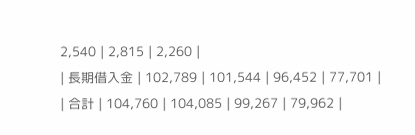2,540 | 2,815 | 2,260 |
| 長期借入金 | 102,789 | 101,544 | 96,452 | 77,701 |
| 合計 | 104,760 | 104,085 | 99,267 | 79,962 |